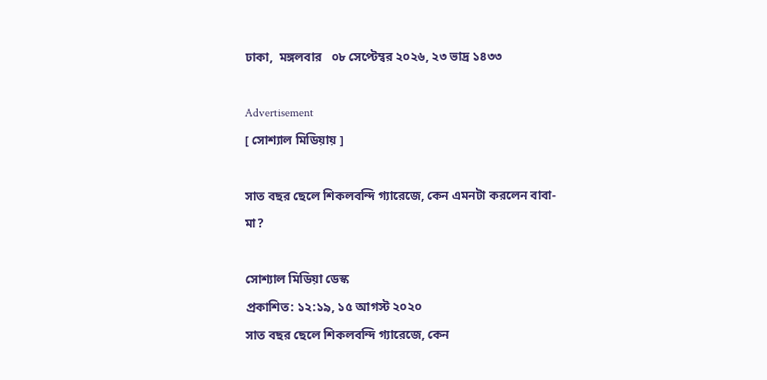ঢাকা,  মঙ্গলবার   ০৮ সেপ্টেম্বর ২০২৬, ২৩ ভাদ্র ১৪৩৩

Advertisement
[ সোশ্যাল মিডিয়ায় ]

সাত বছর ছেলে শিকলবন্দি গ্যারেজে, কেন এমনটা করলেন বাবা-মা?

সোশ্যাল মিডিয়া ডেস্ক
প্রকাশিত: ১২:১৯, ১৫ আগস্ট ২০২০
সাত বছর ছেলে শিকলবন্দি গ্যারেজে, কেন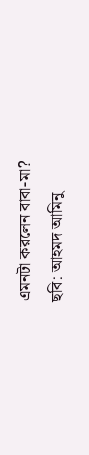এমনটা করলেন বাবা-মা?
ছবি: আহমদ আমিনু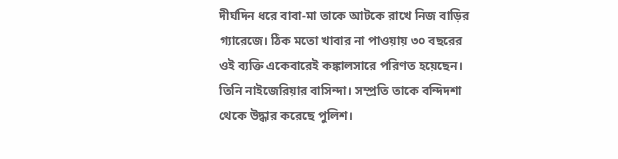দীর্ঘদিন ধরে বাবা-মা তাকে আটকে রাখে নিজ বাড়ির গ্যারেজে। ঠিক মতো খাবার না পাওয়ায় ৩০ বছরের ওই ব্যক্তি একেবারেই কঙ্কালসারে পরিণত হয়েছেন। তিনি নাইজেরিয়ার বাসিন্দা। সম্প্রতি তাকে বন্দিদশা থেকে উদ্ধার করেছে পুলিশ।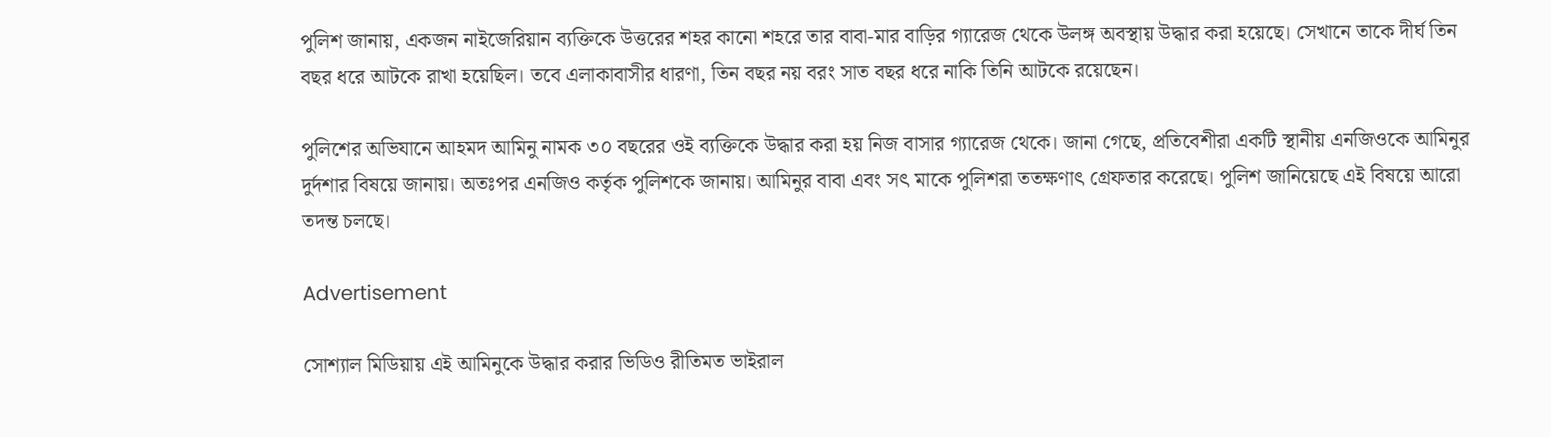পুলিশ জানায়, একজন নাইজেরিয়ান ব্যক্তিকে উত্তরের শহর কানো শহরে তার বাবা-মার বাড়ির গ্যারেজ থেকে উলঙ্গ অবস্থায় উদ্ধার করা হয়েছে। সেখানে তাকে দীর্ঘ তিন বছর ধরে আটকে রাখা হয়েছিল। তবে এলাকাবাসীর ধারণা, তিন বছর নয় বরং সাত বছর ধরে নাকি তিনি আটকে রয়েছেন।

পুলিশের অভিযানে আহমদ আমিনু নামক ৩০ বছরের ওই ব্যক্তিকে উদ্ধার করা হয় নিজ বাসার গ্যারেজ থেকে। জানা গেছে, প্রতিবেশীরা একটি স্থানীয় এনজিওকে আমিনুর দুর্দশার বিষয়ে জানায়। অতঃপর এনজিও কর্তৃক পুলিশকে জানায়। আমিনুর বাবা এবং সৎ মাকে পুলিশরা ততক্ষণাৎ গ্রেফতার করেছে। পুলিশ জানিয়েছে এই বিষয়ে আরো তদন্ত চলছে।

Advertisement

সোশ্যাল মিডিয়ায় এই আমিনুকে উদ্ধার করার ভিডিও রীতিমত ভাইরাল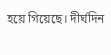হয়ে গিয়েছে। দীর্ঘদিন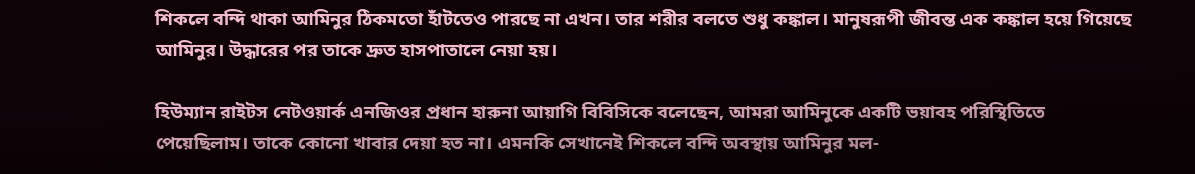শিকলে বন্দি থাকা আমিনুর ঠিকমতো হাঁটতেও পারছে না এখন। তার শরীর বলতে শুধু কঙ্কাল। মানুষরূপী জীবন্ত এক কঙ্কাল হয়ে গিয়েছে আমিনুর। উদ্ধারের পর তাকে দ্রুত হাসপাতালে নেয়া হয়।

হিউম্যান রাইটস নেটওয়ার্ক এনজিওর প্রধান হারুনা আয়াগি বিবিসিকে বলেছেন, আমরা আমিনুকে একটি ভয়াবহ পরিস্থিতিতে পেয়েছিলাম। তাকে কোনো খাবার দেয়া হত না। এমনকি সেখানেই শিকলে বন্দি অবস্থায় আমিনুর মল-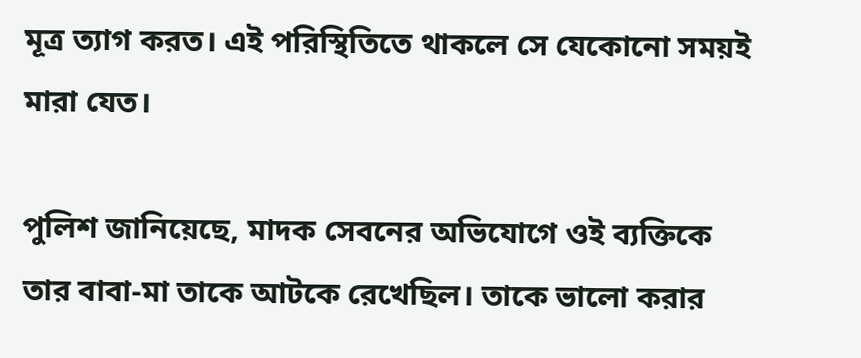মূত্র ত্যাগ করত। এই পরিস্থিতিতে থাকলে সে যেকোনো সময়ই মারা যেত।

পুলিশ জানিয়েছে, মাদক সেবনের অভিযোগে ওই ব্যক্তিকে তার বাবা-মা তাকে আটকে রেখেছিল। তাকে ভালো করার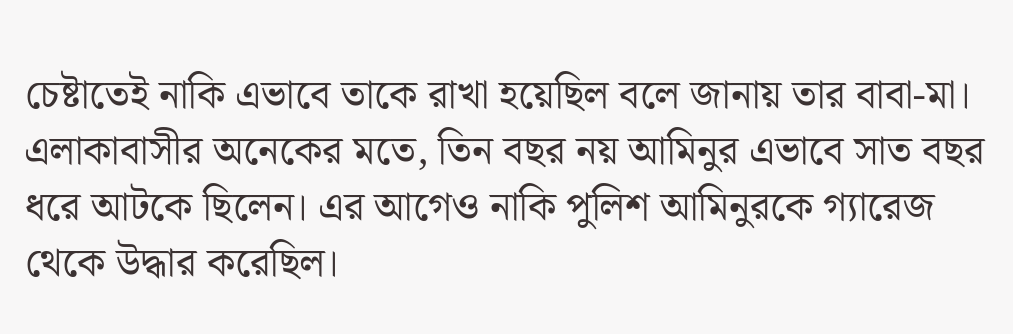চেষ্টাতেই নাকি এভাবে তাকে রাখা হয়েছিল বলে জানায় তার বাবা-মা। এলাকাবাসীর অনেকের মতে, তিন বছর নয় আমিনুর এভাবে সাত বছর ধরে আটকে ছিলেন। এর আগেও নাকি পুলিশ আমিনুরকে গ্যারেজ থেকে উদ্ধার করেছিল।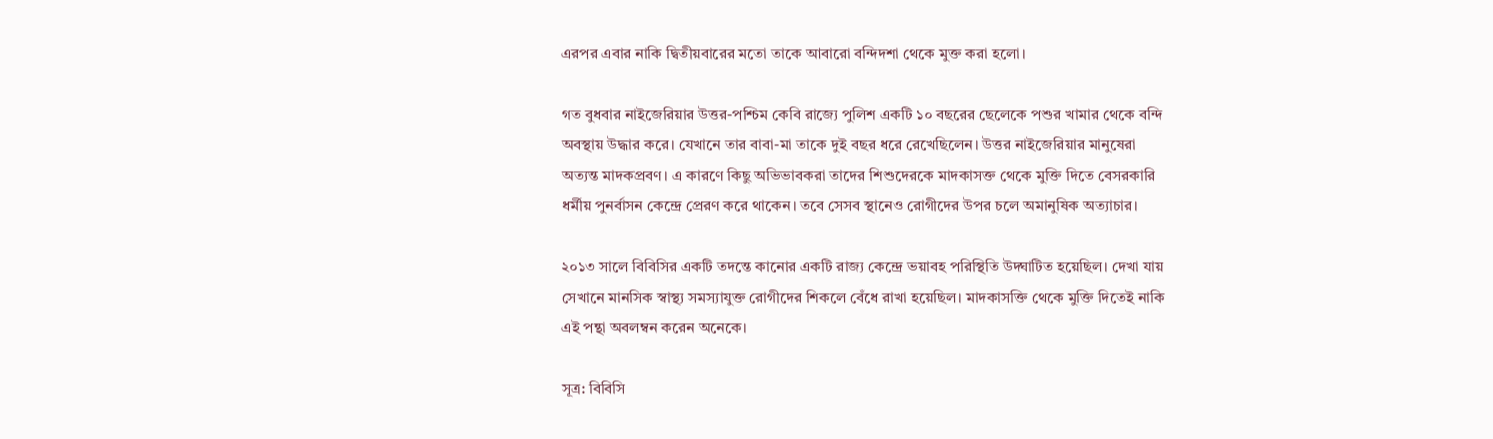এরপর এবার নাকি দ্বিতীয়বারের মতো তাকে আবারো বন্দিদশা থেকে মুক্ত করা হলো।

গত বুধবার নাইজেরিয়ার উত্তর-পশ্চিম কেবি রাজ্যে পুলিশ একটি ১০ বছরের ছেলেকে পশুর খামার থেকে বন্দি অবস্থায় উদ্ধার করে। যেখানে তার বাবা-মা তাকে দুই বছর ধরে রেখেছিলেন। উত্তর নাইজেরিয়ার মানুষেরা অত্যন্ত মাদকপ্রবণ। এ কারণে কিছু অভিভাবকরা তাদের শিশুদেরকে মাদকাসক্ত থেকে মুক্তি দিতে বেসরকারি ধর্মীয় পুনর্বাসন কেন্দ্রে প্রেরণ করে থাকেন। তবে সেসব স্থানেও রোগীদের উপর চলে অমানুষিক অত্যাচার।

২০১৩ সালে বিবিসির একটি তদন্তে কানোর একটি রাজ্য কেন্দ্রে ভয়াবহ পরিস্থিতি উদ্ঘাটিত হয়েছিল। দেখা যায় সেখানে মানসিক স্বাস্থ্য সমস্যাযুক্ত রোগীদের শিকলে বেঁধে রাখা হয়েছিল। মাদকাসক্তি থেকে মুক্তি দিতেই নাকি এই পন্থা অবলম্বন করেন অনেকে।

সূত্র: বিবিসি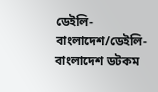ডেইলি-বাংলাদেশ/ডেইলি-বাংলাদেশ ডটকম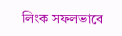লিংক সফলভাবে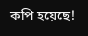কপি হয়েছে!